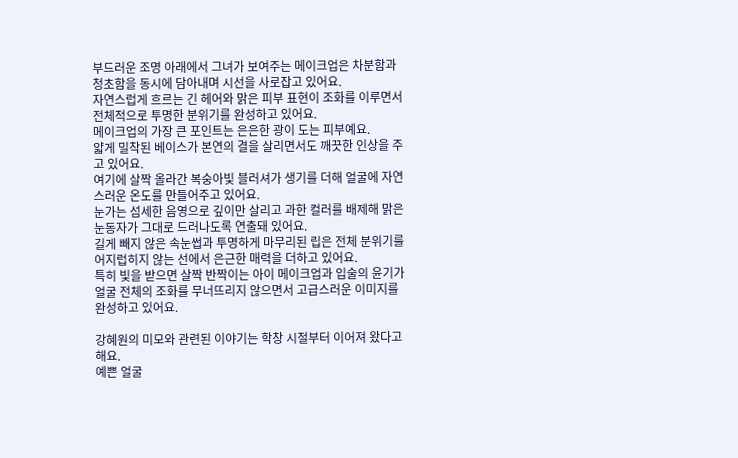부드러운 조명 아래에서 그녀가 보여주는 메이크업은 차분함과 청초함을 동시에 담아내며 시선을 사로잡고 있어요.
자연스럽게 흐르는 긴 헤어와 맑은 피부 표현이 조화를 이루면서 전체적으로 투명한 분위기를 완성하고 있어요.
메이크업의 가장 큰 포인트는 은은한 광이 도는 피부예요.
얇게 밀착된 베이스가 본연의 결을 살리면서도 깨끗한 인상을 주고 있어요.
여기에 살짝 올라간 복숭아빛 블러셔가 생기를 더해 얼굴에 자연스러운 온도를 만들어주고 있어요.
눈가는 섬세한 음영으로 깊이만 살리고 과한 컬러를 배제해 맑은 눈동자가 그대로 드러나도록 연출돼 있어요.
길게 빼지 않은 속눈썹과 투명하게 마무리된 립은 전체 분위기를 어지럽히지 않는 선에서 은근한 매력을 더하고 있어요.
특히 빛을 받으면 살짝 반짝이는 아이 메이크업과 입술의 윤기가 얼굴 전체의 조화를 무너뜨리지 않으면서 고급스러운 이미지를 완성하고 있어요.

강혜원의 미모와 관련된 이야기는 학창 시절부터 이어져 왔다고 해요.
예쁜 얼굴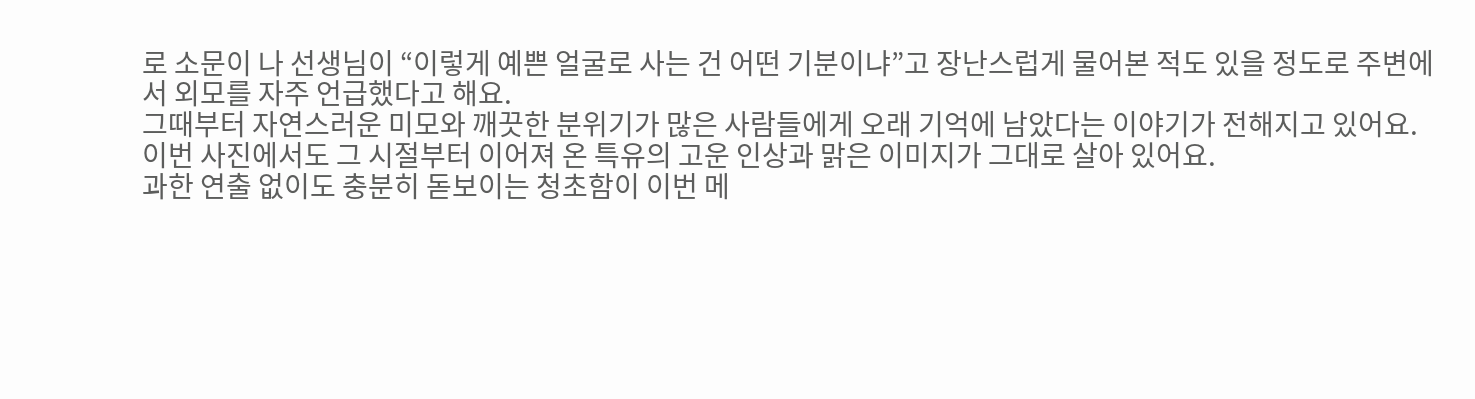로 소문이 나 선생님이 “이렇게 예쁜 얼굴로 사는 건 어떤 기분이냐”고 장난스럽게 물어본 적도 있을 정도로 주변에서 외모를 자주 언급했다고 해요.
그때부터 자연스러운 미모와 깨끗한 분위기가 많은 사람들에게 오래 기억에 남았다는 이야기가 전해지고 있어요.
이번 사진에서도 그 시절부터 이어져 온 특유의 고운 인상과 맑은 이미지가 그대로 살아 있어요.
과한 연출 없이도 충분히 돋보이는 청초함이 이번 메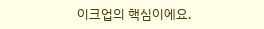이크업의 핵심이에요.